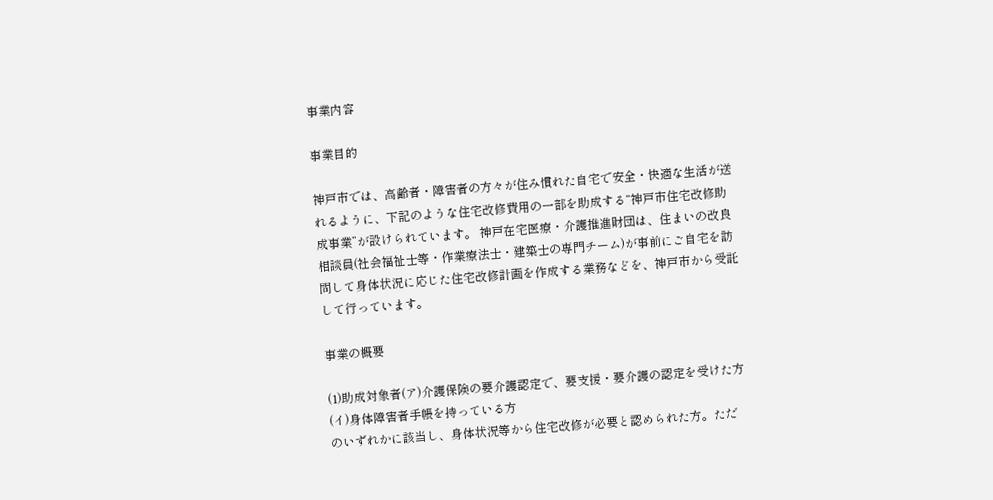事業内容

事業目的

神戸市では、高齢者・障害者の方々が住み慣れた自宅で安全・快適な生活が送れるように、下記のような住宅改修費用の一部を助成する“神戸市住宅改修助成事業”が設けられています。 神戸在宅医療・介護推進財団は、住まいの改良相談員(社会福祉士等・作業療法士・建築士の専門チーム)が事前にご自宅を訪問して身体状況に応じた住宅改修計画を作成する業務などを、神戸市から受託して行っています。

事業の概要

(1)助成対象者(ア)介護保険の要介護認定で、要支援・要介護の認定を受けた方
(イ)身体障害者手帳を持っている方
のいずれかに該当し、身体状況等から住宅改修が必要と認められた方。ただ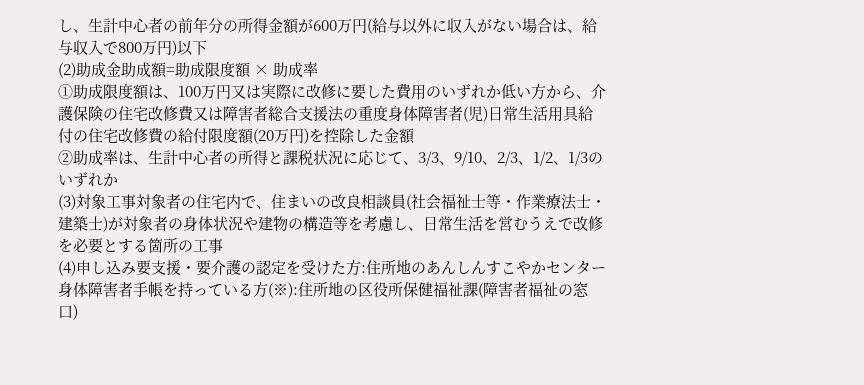し、生計中心者の前年分の所得金額が600万円(給与以外に収入がない場合は、給与収入で800万円)以下
(2)助成金助成額=助成限度額 × 助成率
①助成限度額は、100万円又は実際に改修に要した費用のいずれか低い方から、介護保険の住宅改修費又は障害者総合支援法の重度身体障害者(児)日常生活用具給付の住宅改修費の給付限度額(20万円)を控除した金額
②助成率は、生計中心者の所得と課税状況に応じて、3/3、9/10、2/3、1/2、1/3のいずれか
(3)対象工事対象者の住宅内で、住まいの改良相談員(社会福祉士等・作業療法士・建築士)が対象者の身体状況や建物の構造等を考慮し、日常生活を営むうえで改修を必要とする箇所の工事
(4)申し込み要支援・要介護の認定を受けた方:住所地のあんしんすこやかセンター
身体障害者手帳を持っている方(※):住所地の区役所保健福祉課(障害者福祉の窓口)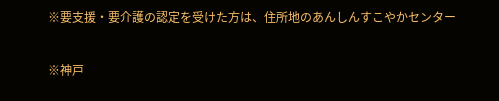※要支援・要介護の認定を受けた方は、住所地のあんしんすこやかセンター

※神戸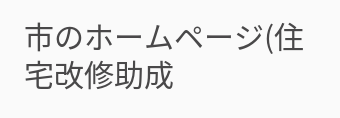市のホームページ(住宅改修助成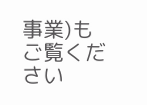事業)もご覧ください